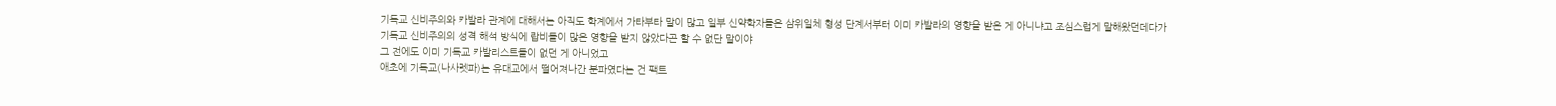기독교 신비주의와 카발라 관계에 대해서는 아직도 학계에서 가타부타 말이 많고 일부 신약학자들은 삼위일체 형성 단계서부터 이미 카발라의 영향을 받은 게 아니냐고 조심스럽게 말해왔던데다가
기독교 신비주의의 성격 해석 방식에 랍비들이 많은 영향을 받지 않았다곤 할 수 없단 말이야
그 전에도 이미 기독교 카발리스트들이 없던 게 아니었고
애초에 기독교(나사렛파)는 유대교에서 떨어져나간 분파였다는 건 팩트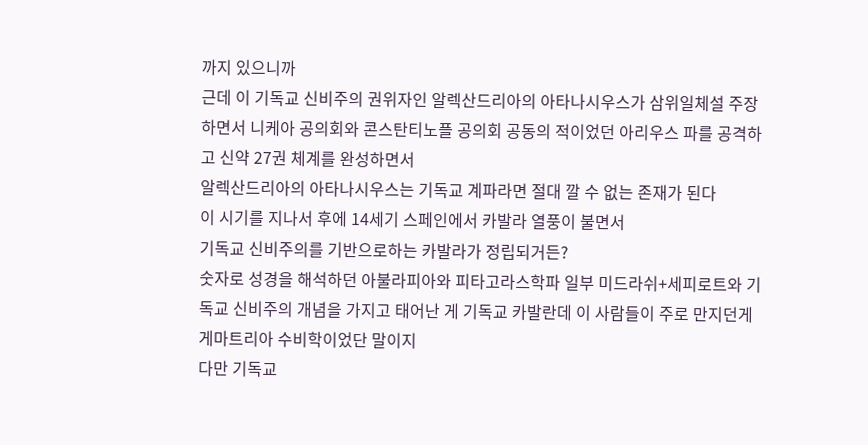까지 있으니까
근데 이 기독교 신비주의 권위자인 알렉산드리아의 아타나시우스가 삼위일체설 주장하면서 니케아 공의회와 콘스탄티노플 공의회 공동의 적이었던 아리우스 파를 공격하고 신약 27권 체계를 완성하면서
알렉산드리아의 아타나시우스는 기독교 계파라면 절대 깔 수 없는 존재가 된다
이 시기를 지나서 후에 14세기 스페인에서 카발라 열풍이 불면서
기독교 신비주의를 기반으로하는 카발라가 정립되거든?
숫자로 성경을 해석하던 아불라피아와 피타고라스학파 일부 미드라쉬+세피로트와 기독교 신비주의 개념을 가지고 태어난 게 기독교 카발란데 이 사람들이 주로 만지던게 게마트리아 수비학이었단 말이지
다만 기독교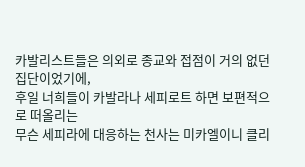카발리스트들은 의외로 종교와 접점이 거의 없던 집단이었기에,
후일 너희들이 카발라나 세피로트 하면 보편적으로 떠올리는
무슨 세피라에 대응하는 천사는 미카엘이니 클리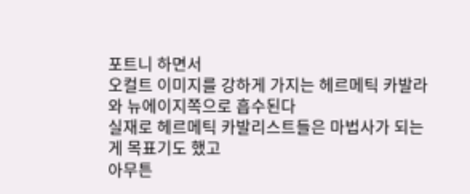포트니 하면서
오컬트 이미지를 강하게 가지는 헤르메틱 카발라와 뉴에이지쪽으로 흡수된다
실재로 헤르메틱 카발리스트들은 마법사가 되는 게 목표기도 했고
아무튼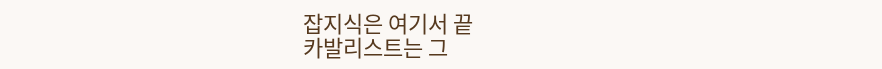잡지식은 여기서 끝
카발리스트는 그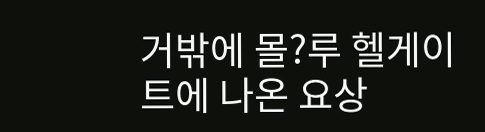거밖에 몰?루 헬게이트에 나온 요상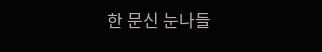한 문신 눈나들